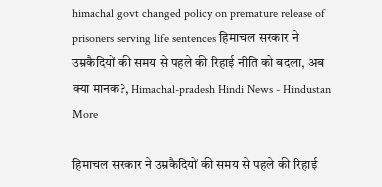himachal govt changed policy on premature release of prisoners serving life sentences हिमाचल सरकार ने उम्रकैदियों की समय से पहले की रिहाई नीति को बदला, अब क्या मानक?, Himachal-pradesh Hindi News - Hindustan
More

हिमाचल सरकार ने उम्रकैदियों की समय से पहले की रिहाई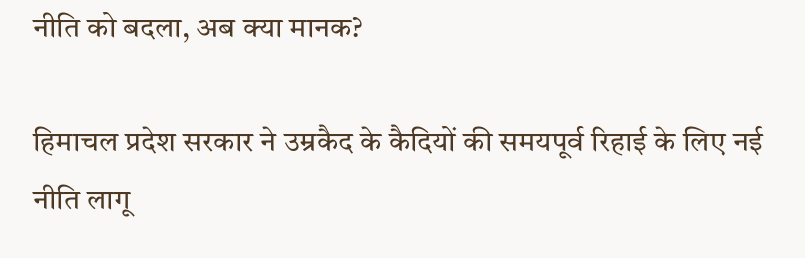नीति को बदला, अब क्या मानक?

हिमाचल प्रदेश सरकार ने उम्रकैद के कैदियों की समयपूर्व रिहाई के लिए नई नीति लागू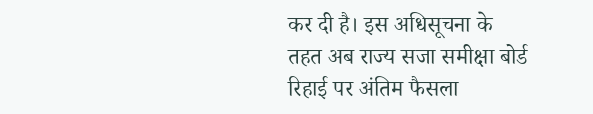कर दी है। इस अधिसूचना के तहत अब राज्य सजा समीक्षा बोर्ड रिहाई पर अंतिम फैसला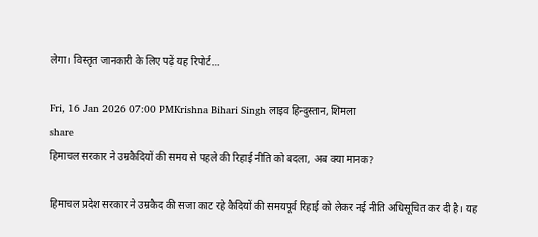लेगा। विस्तृत जानकारी के लिए पढ़ें यह रिपोर्ट…

Fri, 16 Jan 2026 07:00 PMKrishna Bihari Singh लाइव हिन्दुस्तान, शिमला
share
हिमाचल सरकार ने उम्रकैदियों की समय से पहले की रिहाई नीति को बदला, अब क्या मानक?

हिमाचल प्रदेश सरकार ने उम्रकैद की सजा काट रहे कैदियों की समयपूर्व रिहाई को लेकर नई नीति अधिसूचित कर दी है। यह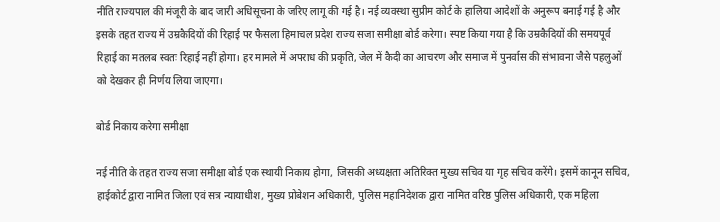नीति राज्यपाल की मंजूरी के बाद जारी अधिसूचना के जरिए लागू की गई है। नई व्यवस्था सुप्रीम कोर्ट के हालिया आदेशों के अनुरूप बनाई गई है और इसके तहत राज्य में उम्रकैदियों की रिहाई पर फैसला हिमाचल प्रदेश राज्य सजा समीक्षा बोर्ड करेगा। स्पष्ट किया गया है कि उम्रकैदियों की समयपूर्व रिहाई का मतलब स्वतः रिहाई नहीं होगा। हर मामले में अपराध की प्रकृति, जेल में कैदी का आचरण और समाज में पुनर्वास की संभावना जैसे पहलुओं को देखकर ही निर्णय लिया जाएगा।

बोर्ड निकाय करेगा समीक्षा

नई नीति के तहत राज्य सजा समीक्षा बोर्ड एक स्थायी निकाय होगा, जिसकी अध्यक्षता अतिरिक्त मुख्य सचिव या गृह सचिव करेंगे। इसमें कानून सचिव, हाईकोर्ट द्वारा नामित जिला एवं सत्र न्यायाधीश, मुख्य प्रोबेशन अधिकारी, पुलिस महानिदेशक द्वारा नामित वरिष्ठ पुलिस अधिकारी, एक महिला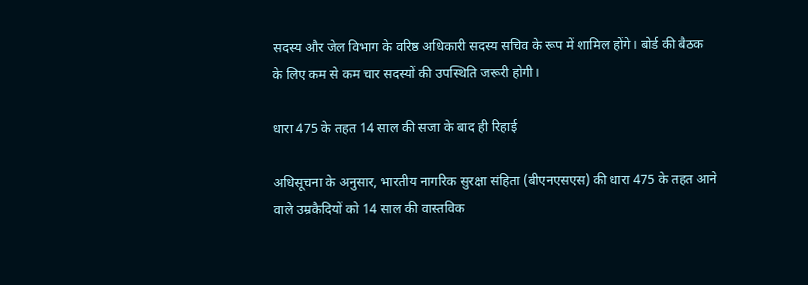सदस्य और जेल विभाग के वरिष्ठ अधिकारी सदस्य सचिव के रूप में शामिल होंगे। बोर्ड की बैठक के लिए कम से कम चार सदस्यों की उपस्थिति जरूरी होगी।

धारा 475 के तहत 14 साल की सजा के बाद ही रिहाई

अधिसूचना के अनुसार, भारतीय नागरिक सुरक्षा संहिता (बीएनएसएस) की धारा 475 के तहत आने वाले उम्रकैदियों को 14 साल की वास्तविक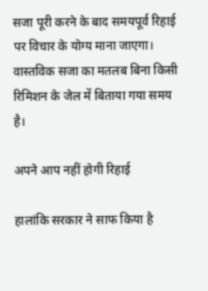सजा पूरी करने के बाद समयपूर्व रिहाई पर विचार के योग्य माना जाएगा। वास्तविक सजा का मतलब बिना किसी रिमिशन के जेल में बिताया गया समय है।

अपने आप नहीं होगी रिहाई

हालांकि सरकार ने साफ किया है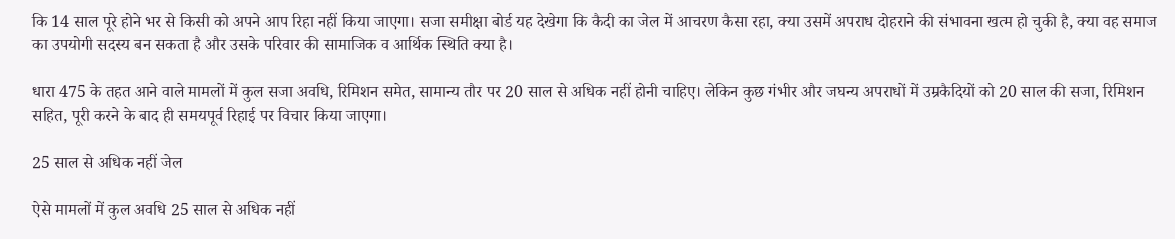कि 14 साल पूरे होने भर से किसी को अपने आप रिहा नहीं किया जाएगा। सजा समीक्षा बोर्ड यह देखेगा कि कैदी का जेल में आचरण कैसा रहा, क्या उसमें अपराध दोहराने की संभावना खत्म हो चुकी है, क्या वह समाज का उपयोगी सदस्य बन सकता है और उसके परिवार की सामाजिक व आर्थिक स्थिति क्या है।

धारा 475 के तहत आने वाले मामलों में कुल सजा अवधि, रिमिशन समेत, सामान्य तौर पर 20 साल से अधिक नहीं होनी चाहिए। लेकिन कुछ गंभीर और जघन्य अपराधों में उम्रकैदियों को 20 साल की सजा, रिमिशन सहित, पूरी करने के बाद ही समयपूर्व रिहाई पर विचार किया जाएगा।

25 साल से अधिक नहीं जेल

ऐसे मामलों में कुल अवधि 25 साल से अधिक नहीं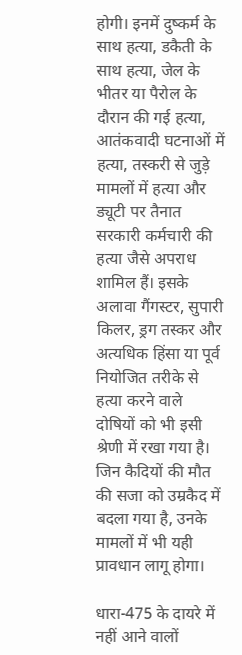होगी। इनमें दुष्कर्म के साथ हत्या, डकैती के साथ हत्या, जेल के भीतर या पैरोल के दौरान की गई हत्या, आतंकवादी घटनाओं में हत्या, तस्करी से जुड़े मामलों में हत्या और ड्यूटी पर तैनात सरकारी कर्मचारी की हत्या जैसे अपराध शामिल हैं। इसके अलावा गैंगस्टर, सुपारी किलर, ड्रग तस्कर और अत्यधिक हिंसा या पूर्व नियोजित तरीके से हत्या करने वाले दोषियों को भी इसी श्रेणी में रखा गया है। जिन कैदियों की मौत की सजा को उम्रकैद में बदला गया है, उनके मामलों में भी यही प्रावधान लागू होगा।

धारा-475 के दायरे में नहीं आने वालों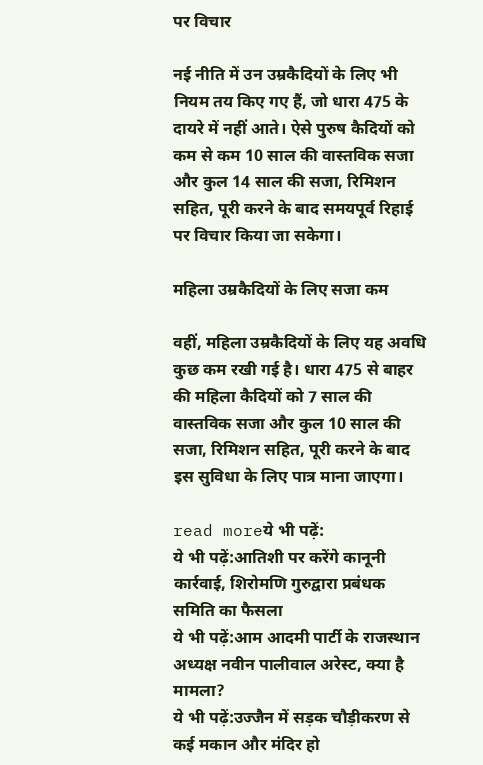पर विचार

नई नीति में उन उम्रकैदियों के लिए भी नियम तय किए गए हैं, जो धारा 475 के दायरे में नहीं आते। ऐसे पुरुष कैदियों को कम से कम 10 साल की वास्तविक सजा और कुल 14 साल की सजा, रिमिशन सहित, पूरी करने के बाद समयपूर्व रिहाई पर विचार किया जा सकेगा।

महिला उम्रकैदियों के लिए सजा कम

वहीं, महिला उम्रकैदियों के लिए यह अवधि कुछ कम रखी गई है। धारा 475 से बाहर की महिला कैदियों को 7 साल की वास्तविक सजा और कुल 10 साल की सजा, रिमिशन सहित, पूरी करने के बाद इस सुविधा के लिए पात्र माना जाएगा।

read moreये भी पढ़ें:
ये भी पढ़ें:आतिशी पर करेंगे कानूनी कार्रवाई, शिरोमणि गुरुद्वारा प्रबंधक समिति का फैसला
ये भी पढ़ें:आम आदमी पार्टी के राजस्थान अध्यक्ष नवीन पालीवाल अरेस्ट, क्या है मामला?
ये भी पढ़ें:उज्जैन में सड़क चौड़ीकरण से कई मकान और मंदिर हो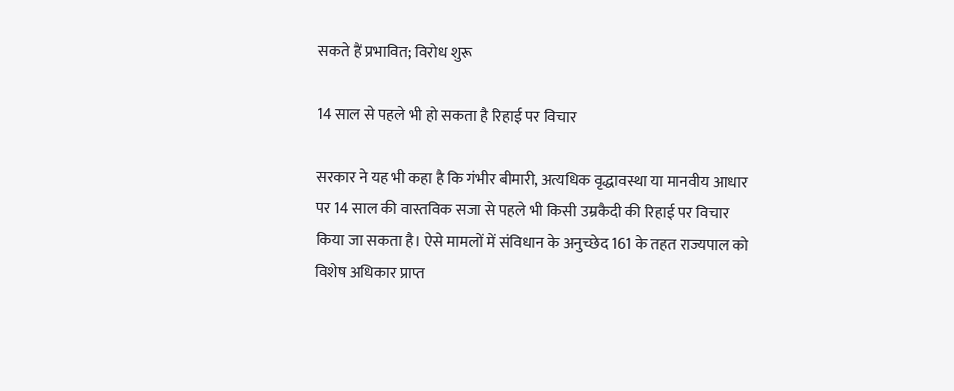सकते हैं प्रभावित; विरोध शुरू

14 साल से पहले भी हो सकता है रिहाई पर विचार

सरकार ने यह भी कहा है कि गंभीर बीमारी, अत्यधिक वृद्धावस्था या मानवीय आधार पर 14 साल की वास्तविक सजा से पहले भी किसी उम्रकैदी की रिहाई पर विचार किया जा सकता है। ऐसे मामलों में संविधान के अनुच्छेद 161 के तहत राज्यपाल को विशेष अधिकार प्राप्त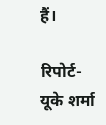हैं।

रिपोर्ट- यूके शर्मा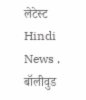लेटेस्ट   Hindi News ,    बॉलीवुड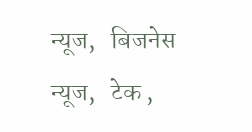न्यूज,   बिजनेस न्यूज,   टेक ,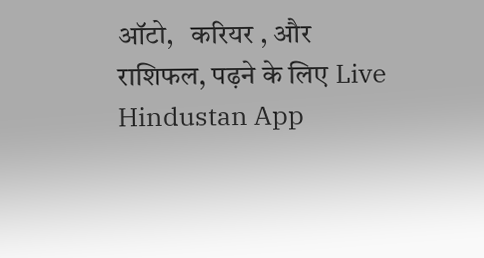ऑटो,   करियर , और   राशिफल, पढ़ने के लिए Live Hindustan App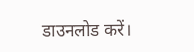डाउनलोड करें।